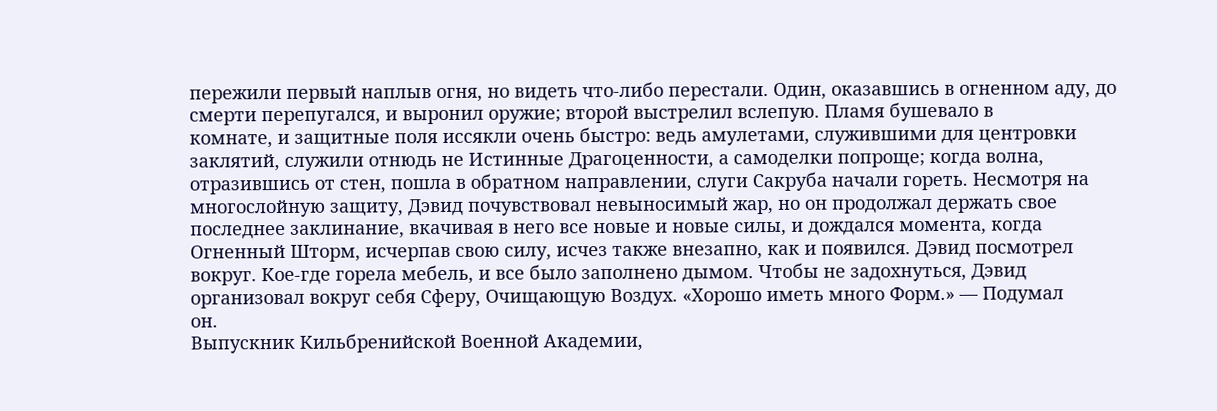пережили первый наплыв огня, но видеть что-либо перестали. Один, оказавшись в огненном аду, до смерти перепугался, и выронил оружие; второй выстрелил вслепую. Пламя бушевало в
комнате, и защитные поля иссякли очень быстро: ведь амулетами, служившими для центровки
заклятий, служили отнюдь не Истинные Драгоценности, а самоделки попроще; когда волна,
отразившись от стен, пошла в обратном направлении, слуги Сакруба начали гореть. Несмотря на
многослойную защиту, Дэвид почувствовал невыносимый жар, но он продолжал держать свое
последнее заклинание, вкачивая в него все новые и новые силы, и дождался момента, когда
Огненный Шторм, исчерпав свою силу, исчез также внезапно, как и появился. Дэвид посмотрел
вокруг. Кое-где горела мебель, и все было заполнено дымом. Чтобы не задохнуться, Дэвид
организовал вокруг себя Сферу, Очищающую Воздух. «Хорошо иметь много Форм.» — Подумал
он.
Выпускник Кильбренийской Военной Академии,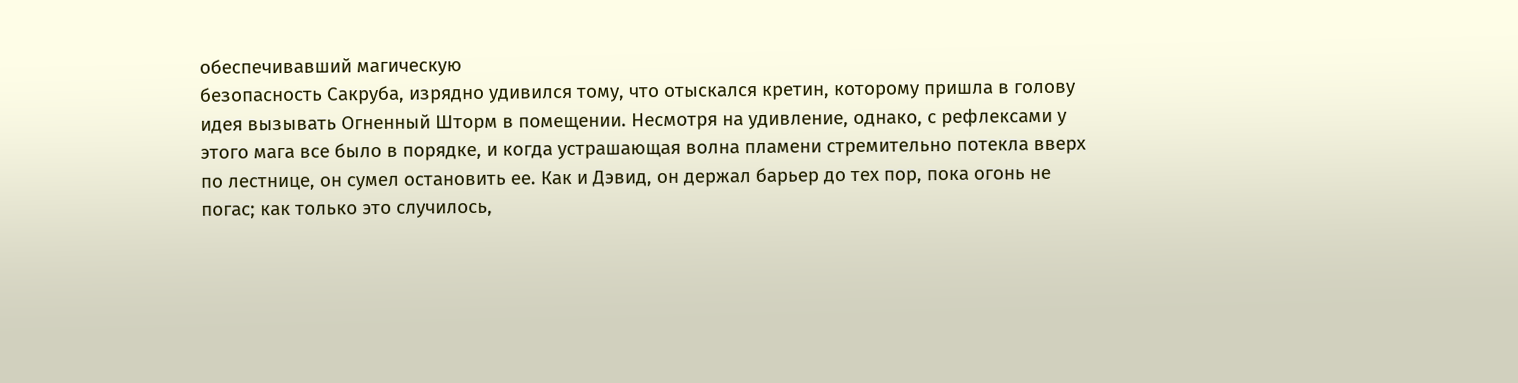обеспечивавший магическую
безопасность Сакруба, изрядно удивился тому, что отыскался кретин, которому пришла в голову
идея вызывать Огненный Шторм в помещении. Несмотря на удивление, однако, с рефлексами у
этого мага все было в порядке, и когда устрашающая волна пламени стремительно потекла вверх
по лестнице, он сумел остановить ее. Как и Дэвид, он держал барьер до тех пор, пока огонь не
погас; как только это случилось,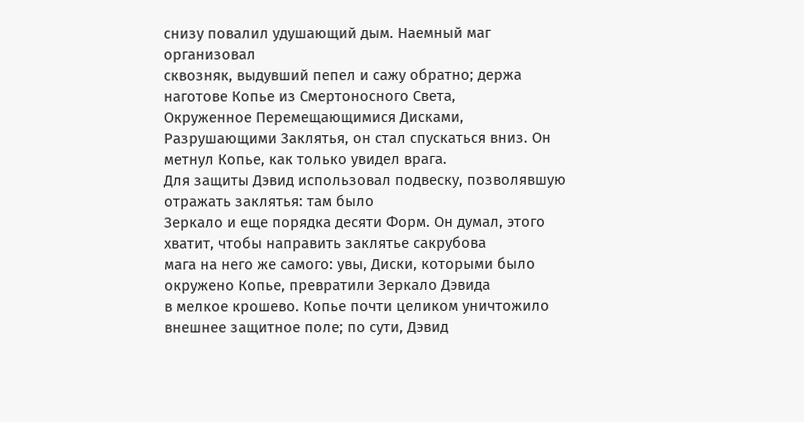снизу повалил удушающий дым. Наемный маг организовал
сквозняк, выдувший пепел и сажу обратно; держа наготове Копье из Смертоносного Света,
Окруженное Перемещающимися Дисками, Разрушающими Заклятья, он стал спускаться вниз. Он
метнул Копье, как только увидел врага.
Для защиты Дэвид использовал подвеску, позволявшую отражать заклятья: там было
Зеркало и еще порядка десяти Форм. Он думал, этого хватит, чтобы направить заклятье сакрубова
мага на него же самого: увы, Диски, которыми было окружено Копье, превратили Зеркало Дэвида
в мелкое крошево. Копье почти целиком уничтожило внешнее защитное поле; по сути, Дэвид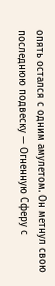опять остался с одним амулетом. Он метнул свою последнюю подвеску — Огненную Сферу с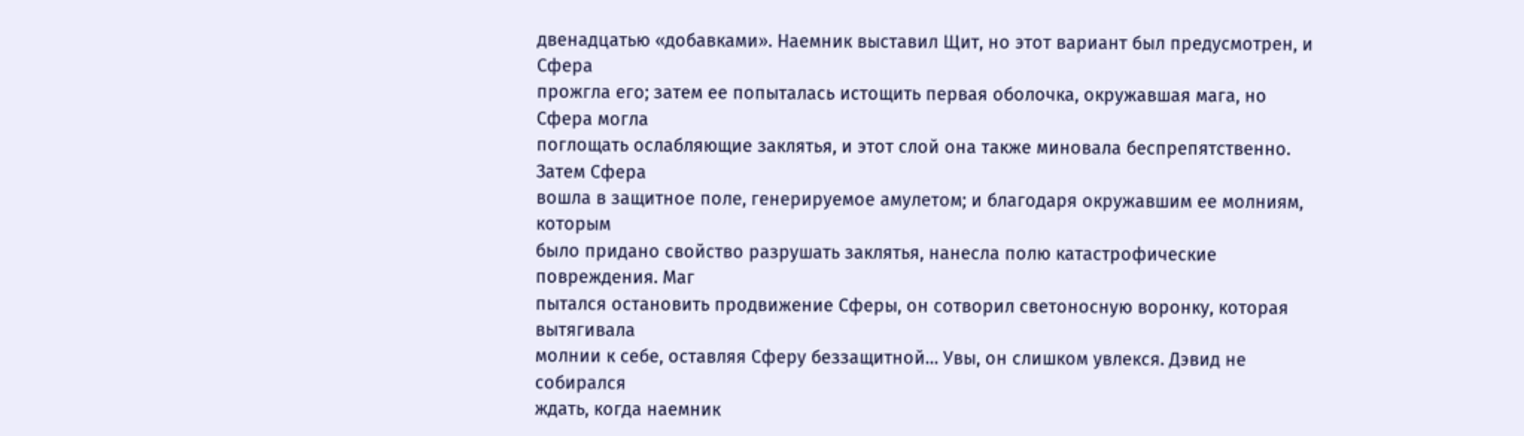двенадцатью «добавками». Наемник выставил Щит, но этот вариант был предусмотрен, и Сфера
прожгла его; затем ее попыталась истощить первая оболочка, окружавшая мага, но Сфера могла
поглощать ослабляющие заклятья, и этот слой она также миновала беспрепятственно. Затем Сфера
вошла в защитное поле, генерируемое амулетом; и благодаря окружавшим ее молниям, которым
было придано свойство разрушать заклятья, нанесла полю катастрофические повреждения. Маг
пытался остановить продвижение Сферы, он сотворил светоносную воронку, которая вытягивала
молнии к себе, оставляя Сферу беззащитной… Увы, он слишком увлекся. Дэвид не собирался
ждать, когда наемник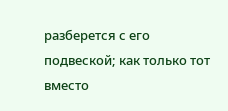разберется с его подвеской; как только тот вместо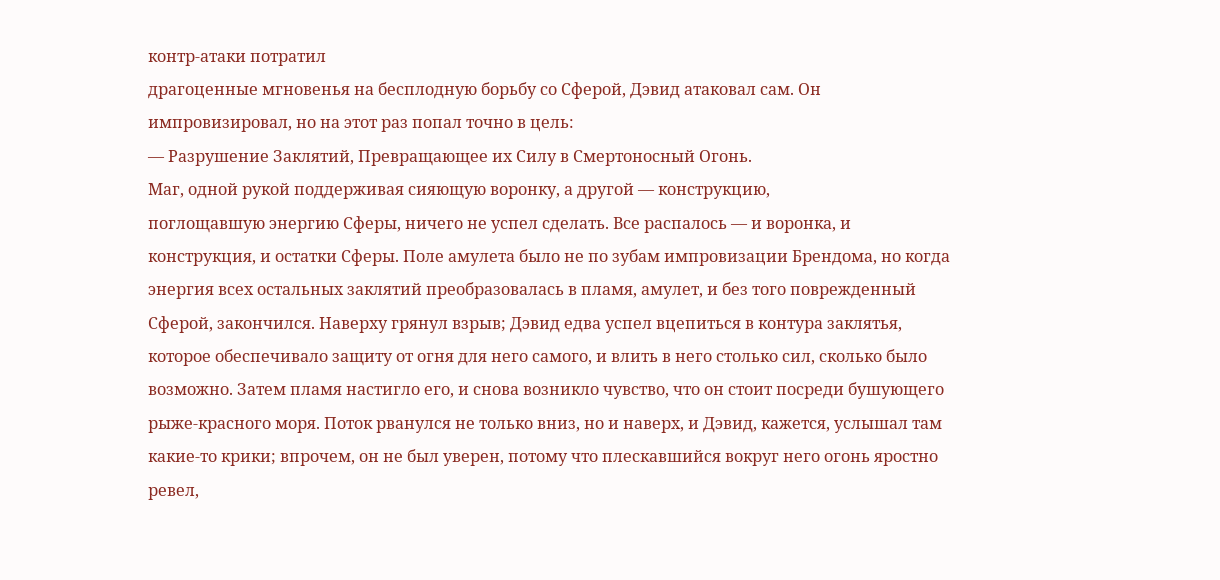контр-атаки потратил
драгоценные мгновенья на бесплодную борьбу со Сферой, Дэвид атаковал сам. Он
импровизировал, но на этот раз попал точно в цель:
— Разрушение Заклятий, Превращающее их Силу в Смертоносный Огонь.
Маг, одной рукой поддерживая сияющую воронку, а другой — конструкцию,
поглощавшую энергию Сферы, ничего не успел сделать. Все распалось — и воронка, и
конструкция, и остатки Сферы. Поле амулета было не по зубам импровизации Брендома, но когда
энергия всех остальных заклятий преобразовалась в пламя, амулет, и без того поврежденный
Сферой, закончился. Наверху грянул взрыв; Дэвид едва успел вцепиться в контура заклятья,
которое обеспечивало защиту от огня для него самого, и влить в него столько сил, сколько было
возможно. Затем пламя настигло его, и снова возникло чувство, что он стоит посреди бушующего
рыже-красного моря. Поток рванулся не только вниз, но и наверх, и Дэвид, кажется, услышал там
какие-то крики; впрочем, он не был уверен, потому что плескавшийся вокруг него огонь яростно
ревел,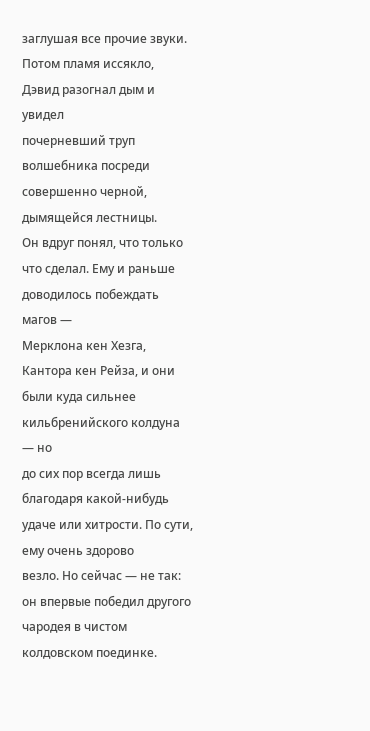заглушая все прочие звуки. Потом пламя иссякло, Дэвид разогнал дым и увидел
почерневший труп волшебника посреди совершенно черной, дымящейся лестницы.
Он вдруг понял, что только что сделал. Ему и раньше доводилось побеждать магов —
Мерклона кен Хезга, Кантора кен Рейза, и они были куда сильнее кильбренийского колдуна — но
до сих пор всегда лишь благодаря какой-нибудь удаче или хитрости. По сути, ему очень здорово
везло. Но сейчас — не так: он впервые победил другого чародея в чистом колдовском поединке.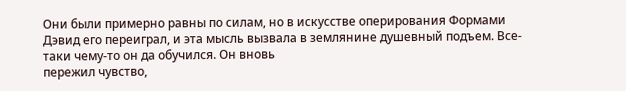Они были примерно равны по силам, но в искусстве оперирования Формами Дэвид его переиграл, и эта мысль вызвала в землянине душевный подъем. Все-таки чему-то он да обучился. Он вновь
пережил чувство,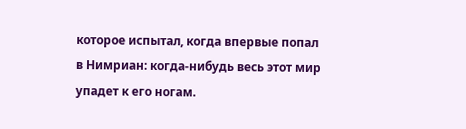которое испытал, когда впервые попал в Нимриан: когда-нибудь весь этот мир
упадет к его ногам.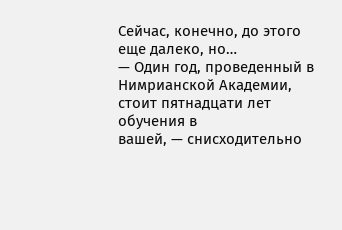Сейчас, конечно, до этого еще далеко, но…
— Один год, проведенный в Нимрианской Академии, стоит пятнадцати лет обучения в
вашей, — снисходительно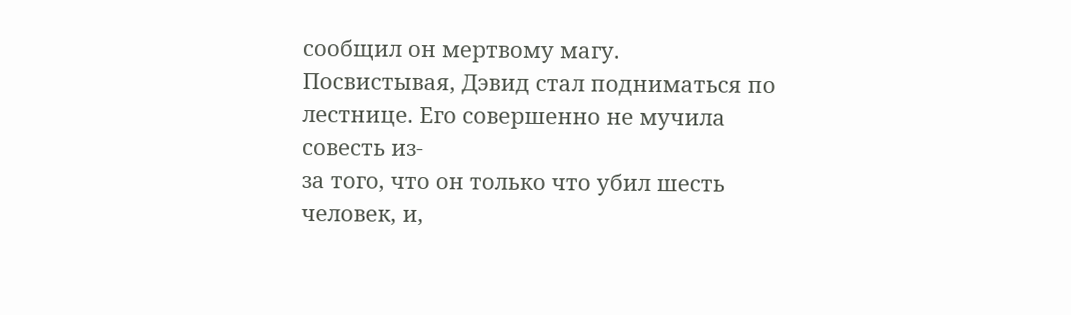сообщил он мертвому магу.
Посвистывая, Дэвид стал подниматься по лестнице. Его совершенно не мучила совесть из-
за того, что он только что убил шесть человек, и,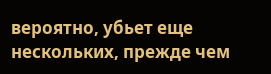вероятно, убьет еще нескольких, прежде чем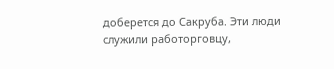доберется до Сакруба. Эти люди служили работорговцу,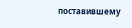поставившему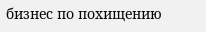бизнес по похищению